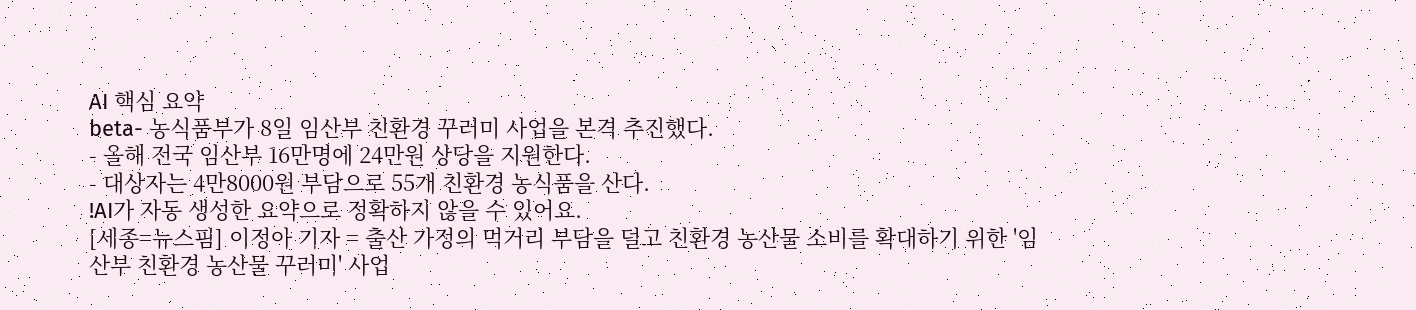AI 핵심 요약
beta- 농식품부가 8일 임산부 친환경 꾸러미 사업을 본격 추진했다.
- 올해 전국 임산부 16만명에 24만원 상당을 지원한다.
- 대상자는 4만8000원 부담으로 55개 친환경 농식품을 산다.
!AI가 자동 생성한 요약으로 정확하지 않을 수 있어요.
[세종=뉴스핌] 이정아 기자 = 출산 가정의 먹거리 부담을 덜고 친환경 농산물 소비를 확대하기 위한 '임산부 친환경 농산물 꾸러미' 사업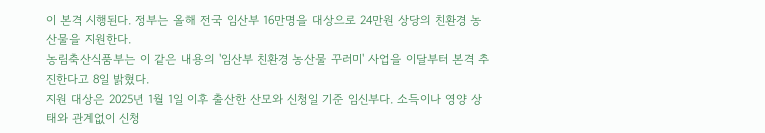이 본격 시행된다. 정부는 올해 전국 임산부 16만명을 대상으로 24만원 상당의 친환경 농산물을 지원한다.
농림축산식품부는 이 같은 내용의 '임산부 친환경 농산물 꾸러미' 사업을 이달부터 본격 추진한다고 8일 밝혔다.
지원 대상은 2025년 1월 1일 이후 출산한 산모와 신청일 기준 임신부다. 소득이나 영양 상태와 관계없이 신청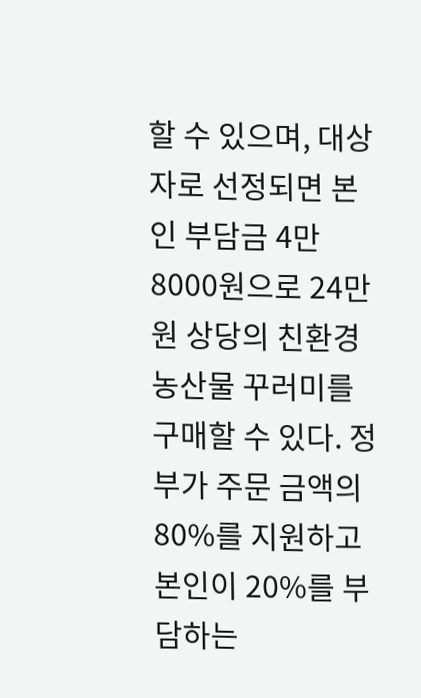할 수 있으며, 대상자로 선정되면 본인 부담금 4만8000원으로 24만원 상당의 친환경 농산물 꾸러미를 구매할 수 있다. 정부가 주문 금액의 80%를 지원하고 본인이 20%를 부담하는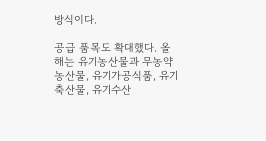방식이다.

공급 품목도 확대했다. 올해는 유기농산물과 무농약 농산물, 유기가공식품, 유기축산물, 유기수산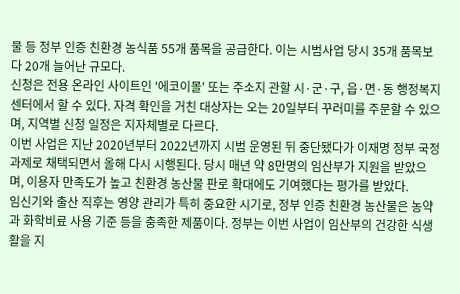물 등 정부 인증 친환경 농식품 55개 품목을 공급한다. 이는 시범사업 당시 35개 품목보다 20개 늘어난 규모다.
신청은 전용 온라인 사이트인 '에코이몰' 또는 주소지 관할 시·군·구, 읍·면·동 행정복지센터에서 할 수 있다. 자격 확인을 거친 대상자는 오는 20일부터 꾸러미를 주문할 수 있으며, 지역별 신청 일정은 지자체별로 다르다.
이번 사업은 지난 2020년부터 2022년까지 시범 운영된 뒤 중단됐다가 이재명 정부 국정과제로 채택되면서 올해 다시 시행된다. 당시 매년 약 8만명의 임산부가 지원을 받았으며, 이용자 만족도가 높고 친환경 농산물 판로 확대에도 기여했다는 평가를 받았다.
임신기와 출산 직후는 영양 관리가 특히 중요한 시기로, 정부 인증 친환경 농산물은 농약과 화학비료 사용 기준 등을 충족한 제품이다. 정부는 이번 사업이 임산부의 건강한 식생활을 지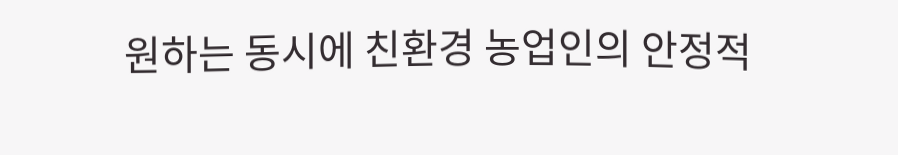원하는 동시에 친환경 농업인의 안정적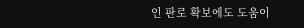인 판로 확보에도 도움이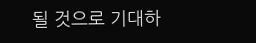될 것으로 기대하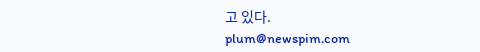고 있다.
plum@newspim.com